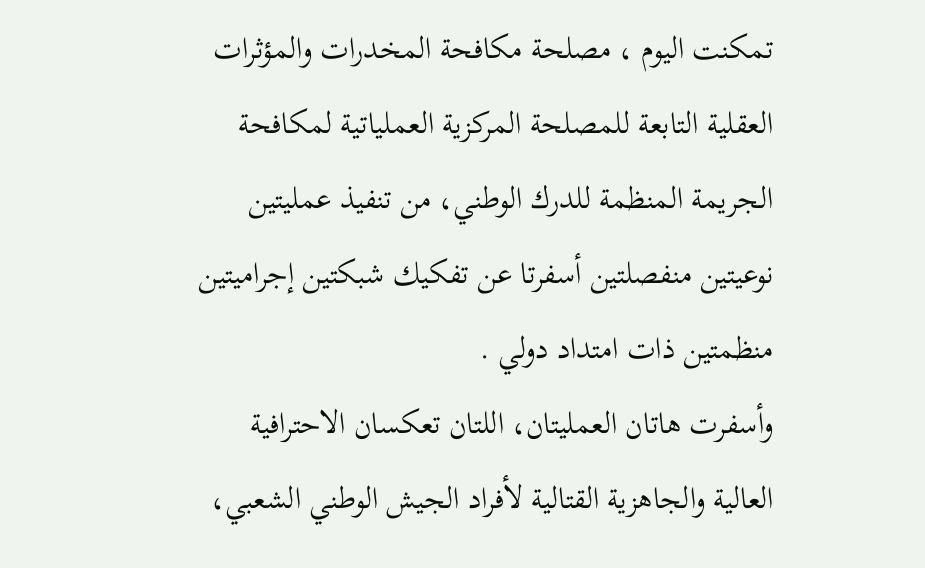تمكنت اليوم ، مصلحة مكافحة المخدرات والمؤثرات العقلية التابعة للمصلحة المركزية العملياتية لمكافحة الجريمة المنظمة للدرك الوطني، من تنفيذ عمليتين نوعيتين منفصلتين أسفرتا عن تفكيك شبكتين إجراميتين منظمتين ذات امتداد دولي .
وأسفرت هاتان العمليتان، اللتان تعكسان الاحترافية العالية والجاهزية القتالية لأفراد الجيش الوطني الشعبي،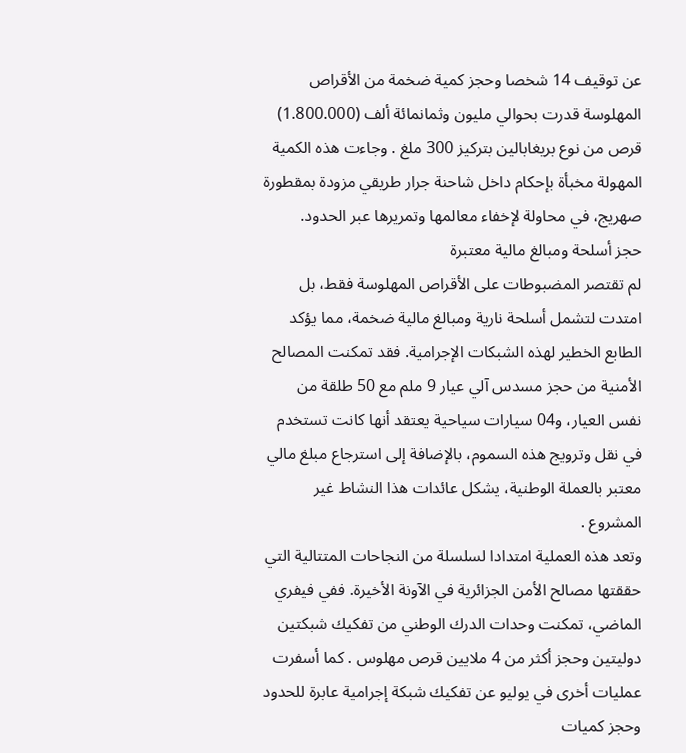عن توقيف 14 شخصا وحجز كمية ضخمة من الأقراص المهلوسة قدرت بحوالي مليون وثمانمائة ألف (1.800.000) قرص من نوع بريغابالين بتركيز 300 ملغ . وجاءت هذه الكمية المهولة مخبأة بإحكام داخل شاحنة جرار طريقي مزودة بمقطورة صهريج، في محاولة لإخفاء معالمها وتمريرها عبر الحدود.
حجز أسلحة ومبالغ مالية معتبرة
لم تقتصر المضبوطات على الأقراص المهلوسة فقط، بل امتدت لتشمل أسلحة نارية ومبالغ مالية ضخمة، مما يؤكد الطابع الخطير لهذه الشبكات الإجرامية. فقد تمكنت المصالح الأمنية من حجز مسدس آلي عيار 9 ملم مع 50 طلقة من نفس العيار، و04 سيارات سياحية يعتقد أنها كانت تستخدم في نقل وترويج هذه السموم، بالإضافة إلى استرجاع مبلغ مالي معتبر بالعملة الوطنية، يشكل عائدات هذا النشاط غير المشروع .
وتعد هذه العملية امتدادا لسلسلة من النجاحات المتتالية التي حققتها مصالح الأمن الجزائرية في الآونة الأخيرة. ففي فيفري الماضي، تمكنت وحدات الدرك الوطني من تفكيك شبكتين دوليتين وحجز أكثر من 4 ملايين قرص مهلوس . كما أسفرت عمليات أخرى في يوليو عن تفكيك شبكة إجرامية عابرة للحدود وحجز كميات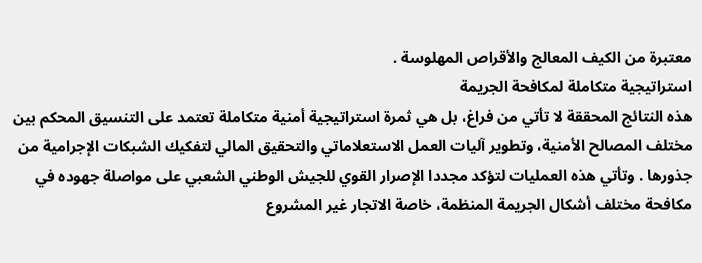معتبرة من الكيف المعالج والأقراص المهلوسة .
استراتيجية متكاملة لمكافحة الجريمة
هذه النتائج المحققة لا تأتي من فراغ، بل هي ثمرة استراتيجية أمنية متكاملة تعتمد على التنسيق المحكم بين مختلف المصالح الأمنية، وتطوير آليات العمل الاستعلاماتي والتحقيق المالي لتفكيك الشبكات الإجرامية من جذورها . وتأتي هذه العمليات لتؤكد مجددا الإصرار القوي للجيش الوطني الشعبي على مواصلة جهوده في مكافحة مختلف أشكال الجريمة المنظمة، خاصة الاتجار غير المشروع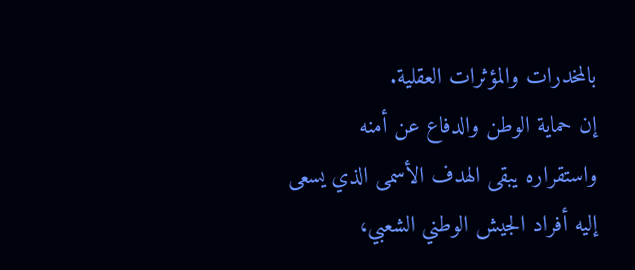بالمخدرات والمؤثرات العقلية.
إن حماية الوطن والدفاع عن أمنه واستقراره يبقى الهدف الأسمى الذي يسعى إليه أفراد الجيش الوطني الشعبي،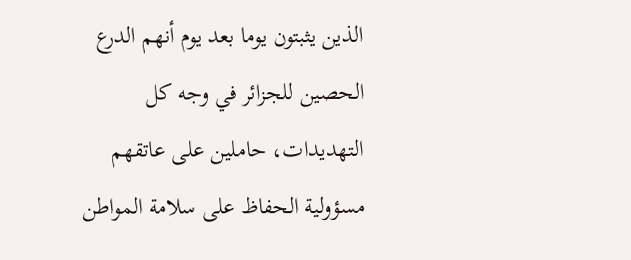الذين يثبتون يوما بعد يوم أنهم الدرع الحصين للجزائر في وجه كل التهديدات، حاملين على عاتقهم مسؤولية الحفاظ على سلامة المواطن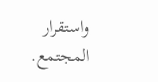واستقرار المجتمع.